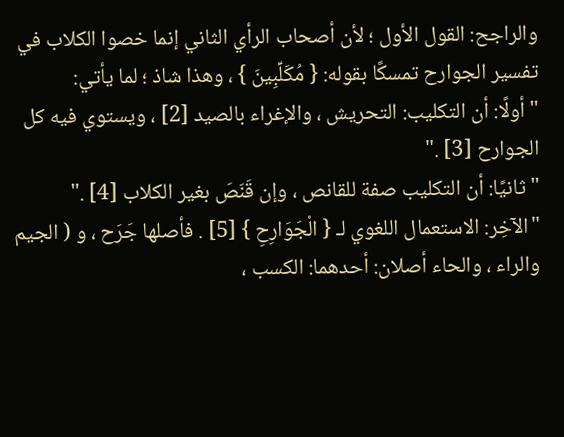والراجح: القول الأول ؛ لأن أصحاب الرأي الثاني إنما خصوا الكلاب في تفسير الجوارح تمسكًا بقوله: { مُكَلِّبِينَ } ، وهذا شاذ ؛ لما يأتي:
"أولًا: أن التكليب: التحريش ، والإغراء بالصيد [2] ، ويستوي فيه كل الجوارح [3] ."
"ثانيًا: أن التكليب صفة للقانص ، وإن قَنَصَ بغير الكلاب [4] ."
"الآخِر: الاستعمال اللغوي لـ { الْجَوَارِحِ } [5] . فأصلها جَرَح ، و ( الجيم والراء ، والحاء أصلان: أحدهما: الكسب ،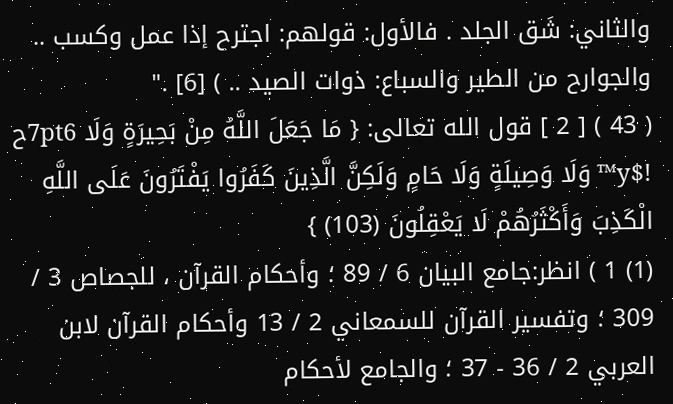والثاني: شَق الجلد . فالأول: قولهم: اجترح إذا عمل وكسب .. والجوارح من الطير والسباع: ذوات الصيد .. ) [6] ."
( 43 ) [ 2 ] قول الله تعالى: { مَا جَعَلَ اللَّهُ مِنْ بَحِيرَةٍ وَلَا 7pt6ح !$y™ وَلَا وَصِيلَةٍ وَلَا حَامٍ وَلَكِنَّ الَّذِينَ كَفَرُوا يَفْتَرُونَ عَلَى اللَّهِ الْكَذِبَ وَأَكْثَرُهُمْ لَا يَعْقِلُونَ (103) }
(1) 1 ) انظر:جامع البيان 6 / 89 ؛ وأحكام القرآن ، للجصاص 3 / 309 ؛ وتفسير القرآن للسمعاني 2 / 13 وأحكام القرآن لابن العربي 2 / 36 - 37 ؛ والجامع لأحكام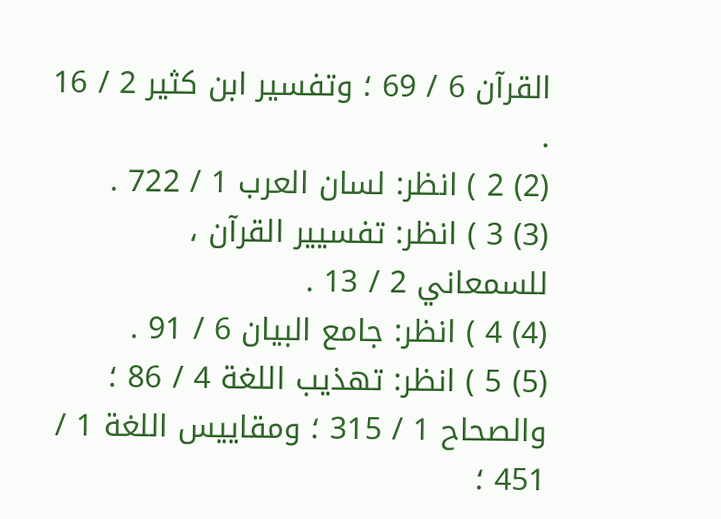القرآن 6 / 69 ؛ وتفسير ابن كثير 2 / 16 .
(2) 2 ) انظر: لسان العرب 1 / 722 .
(3) 3 ) انظر: تفسيير القرآن ، للسمعاني 2 / 13 .
(4) 4 ) انظر: جامع البيان 6 / 91 .
(5) 5 ) انظر: تهذيب اللغة 4 / 86 ؛ والصحاح 1 / 315 ؛ ومقاييس اللغة 1 / 451 ؛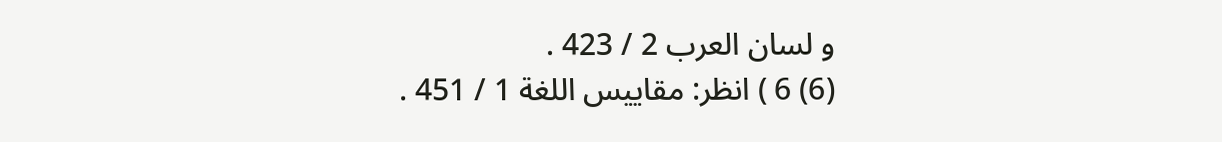و لسان العرب 2 / 423 .
(6) 6 ) انظر: مقاييس اللغة 1 / 451 .